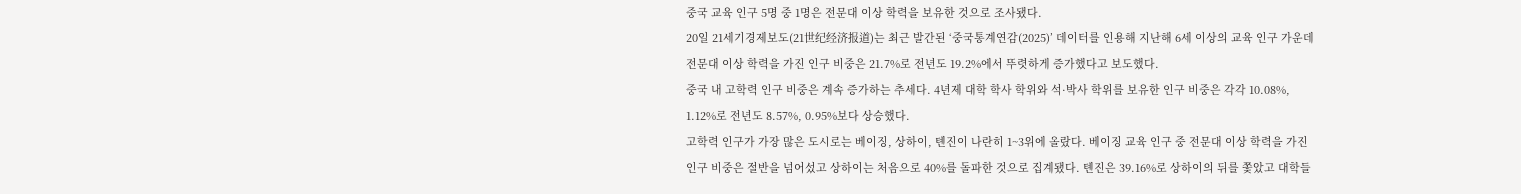중국 교육 인구 5명 중 1명은 전문대 이상 학력을 보유한 것으로 조사됐다.
20일 21세기경제보도(21世纪经济报道)는 최근 발간된 ‘중국통계연감(2025)’ 데이터를 인용해 지난해 6세 이상의 교육 인구 가운데 전문대 이상 학력을 가진 인구 비중은 21.7%로 전년도 19.2%에서 뚜렷하게 증가했다고 보도했다.
중국 내 고학력 인구 비중은 계속 증가하는 추세다. 4년제 대학 학사 학위와 석·박사 학위를 보유한 인구 비중은 각각 10.08%, 1.12%로 전년도 8.57%, 0.95%보다 상승했다.
고학력 인구가 가장 많은 도시로는 베이징, 상하이, 톈진이 나란히 1~3위에 올랐다. 베이징 교육 인구 중 전문대 이상 학력을 가진 인구 비중은 절반을 넘어섰고 상하이는 처음으로 40%를 돌파한 것으로 집계됐다. 톈진은 39.16%로 상하이의 뒤를 쫓았고 대학들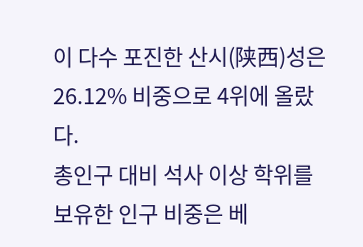이 다수 포진한 산시(陕西)성은 26.12% 비중으로 4위에 올랐다.
총인구 대비 석사 이상 학위를 보유한 인구 비중은 베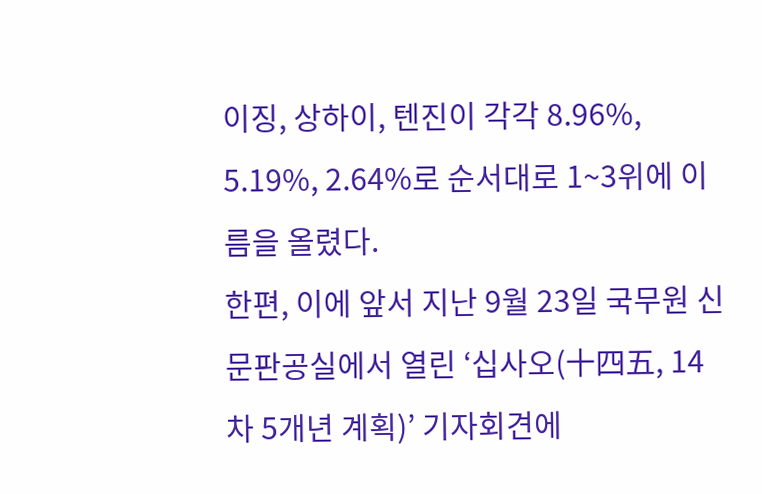이징, 상하이, 텐진이 각각 8.96%, 5.19%, 2.64%로 순서대로 1~3위에 이름을 올렸다.
한편, 이에 앞서 지난 9월 23일 국무원 신문판공실에서 열린 ‘십사오(十四五, 14차 5개년 계획)’ 기자회견에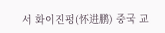서 화이진펑(怀进鹏) 중국 교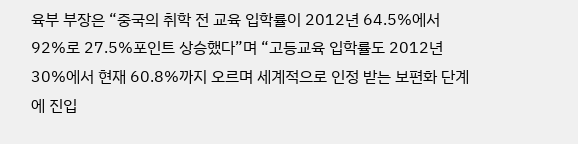육부 부장은 “중국의 취학 전 교육 입학률이 2012년 64.5%에서 92%로 27.5%포인트 상승했다”며 “고등교육 입학률도 2012년 30%에서 현재 60.8%까지 오르며 세계적으로 인정 받는 보편화 단계에 진입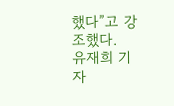했다”고 강조했다.
유재희 기자